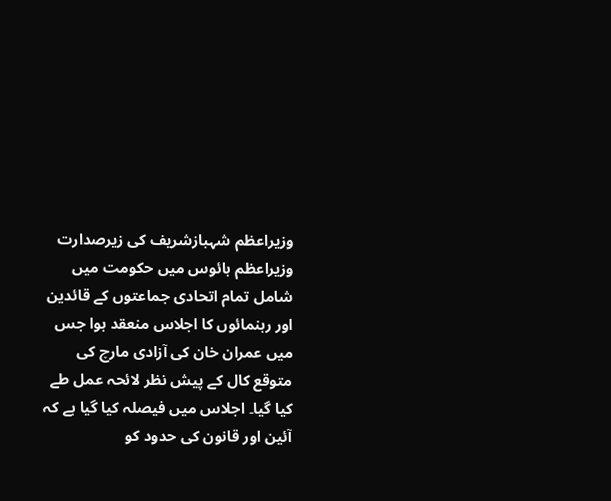وزیراعظم شہبازشریف کی زیرصدارت وزیراعظم ہائوس میں حکومت میں شامل تمام اتحادی جماعتوں کے قائدین اور رہنمائوں کا اجلاس منعقد ہوا جس میں عمران خان کی آزادی مارچ کی متوقع کال کے پیش نظر لائحہ عمل طے کیا گیا۔ اجلاس میں فیصلہ کیا گیا ہے کہ آئین اور قانون کی حدود کو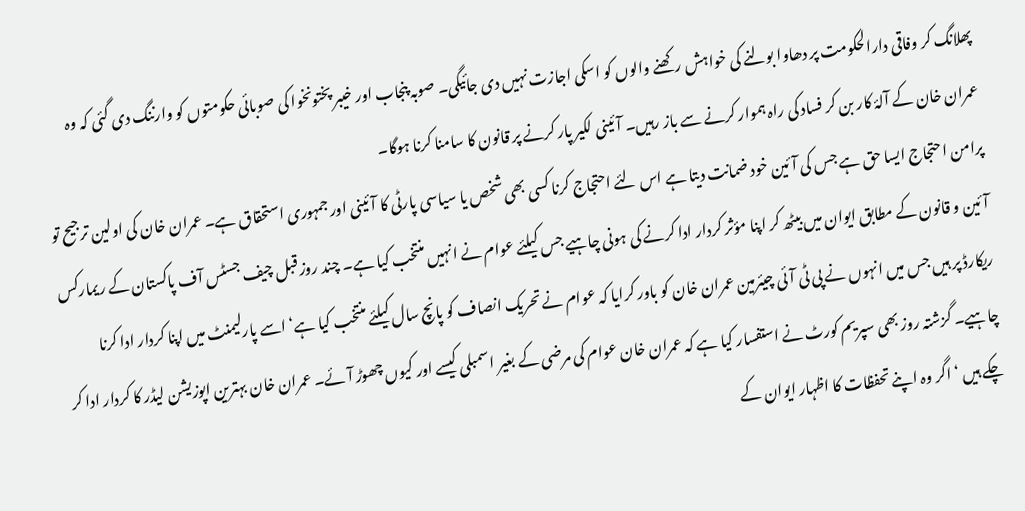پھلانگ کر وفاقی دارالحکومت پر دھاوا بولنے کی خواہش رکھنے والوں کو اسکی اجازت نہیں دی جائیگی۔ صوبہ پنجاب اور خیبر پختونخوا کی صوبائی حکومتوں کو وارننگ دی گئی کہ وہ عمران خان کے آلۂ کار بن کر فساد کی راہ ہموار کرنے سے باز رہیں۔ آئینی لکیر پار کرنے پر قانون کا سامنا کرنا ہوگا۔
پرامن احتجاج ایسا حق ہے جس کی آئین خود ضمانت دیتا ہے اس لئے احتجاج کرنا کسی بھی شخص یا سیاسی پارٹی کا آئینی اور جمہوری استحقاق ہے۔ عمران خان کی اولین ترجیح تو آئین و قانون کے مطابق ایوان میں بیٹھ کر اپنا مؤثر کردار ادا کرنے کی ہونی چاہیے جس کیلئے عوام نے انہیں منتخب کیا ہے۔ چند روز قبل چیف جسٹس آف پاکستان کے ریمارکس ریکارڈ پر ہیں جس میں انہوں نے پی ٹی آئی چیئرمین عمران خان کو باور کرایا کہ عوام نے تحریک انصاف کو پانچ سال کیلئے منتخب کیا ہے‘ اسے پارلیمنٹ میں اپنا کردار ادا کرنا چاہیے۔ گزشتہ روز بھی سپریم کورٹ نے استفسار کیا ہے کہ عمران خان عوام کی مرضی کے بغیر اسمبلی کیسے اور کیوں چھوڑ آئے۔ عمران خان بہترین اپوزیشن لیڈر کا کردار ادا کر چکے ہیں ‘ اگر وہ اپنے تحفظات کا اظہار ایوان کے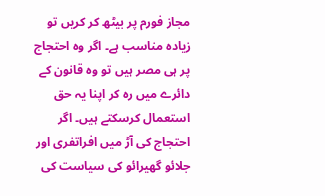مجاز فورم پر بیٹھ کر کریں تو زیادہ مناسب ہے۔ اگر وہ احتجاج پر ہی مصر ہیں تو وہ قانون کے دائرے میں رہ کر اپنا یہ حق استعمال کرسکتے ہیں۔ اگر احتجاج کی آڑ میں افراتفری اور جلائو گھیرائو کی سیاست کی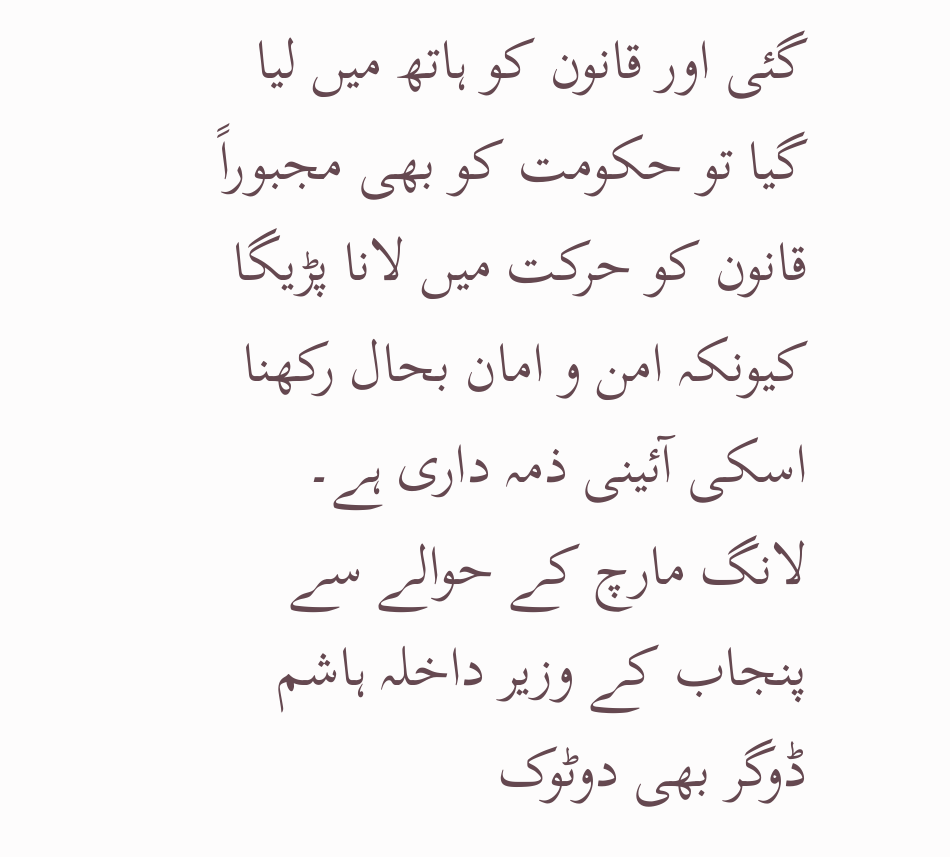گئی اور قانون کو ہاتھ میں لیا گیا تو حکومت کو بھی مجبوراً قانون کو حرکت میں لانا پڑیگا کیونکہ امن و امان بحال رکھنا اسکی آئینی ذمہ داری ہے۔ لانگ مارچ کے حوالے سے پنجاب کے وزیر داخلہ ہاشم ڈوگر بھی دوٹوک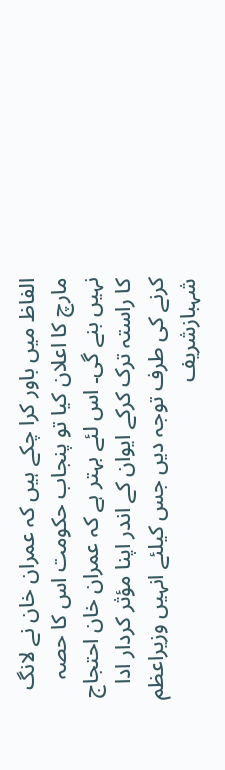الفاظ میں باور کرا چکے ہیں کہ عمران خان نے لانگ مارچ کا اعلان کیا تو پنجاب حکومت اس کا حصہ نہیں بنے گی۔ اس لئے بہتر ہے کہ عمران خان احتجاج کا راستہ ترک کرکے ایوان کے اندر اپنا مؤثر کردار ادا کرنے کی طرف توجہ دیں جس کیلئے انہیں وزیراعظم شہبازشریف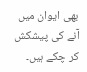بھی ایوان میں آنے کی پیشکش کر چکے ہیں۔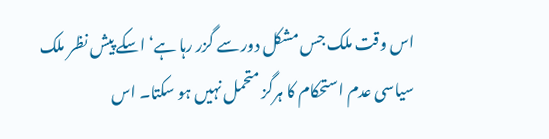اس وقت ملک جس مشکل دور سے گزر رہا ہے‘ اسکے پیش نظر ملک سیاسی عدم استحکام کا ہرگز متحمل نہیں ہو سکتا۔ اس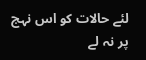لئے حالات کو اس نہج پر نہ لے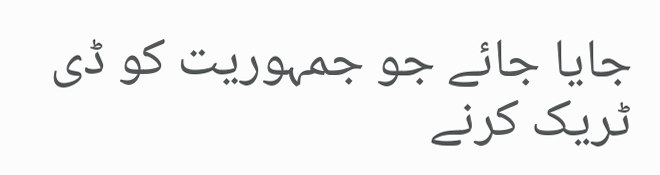جایا جائے جو جمہوریت کو ڈی ٹریک کرنے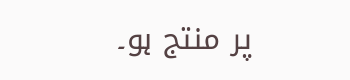پر منتج ہو۔